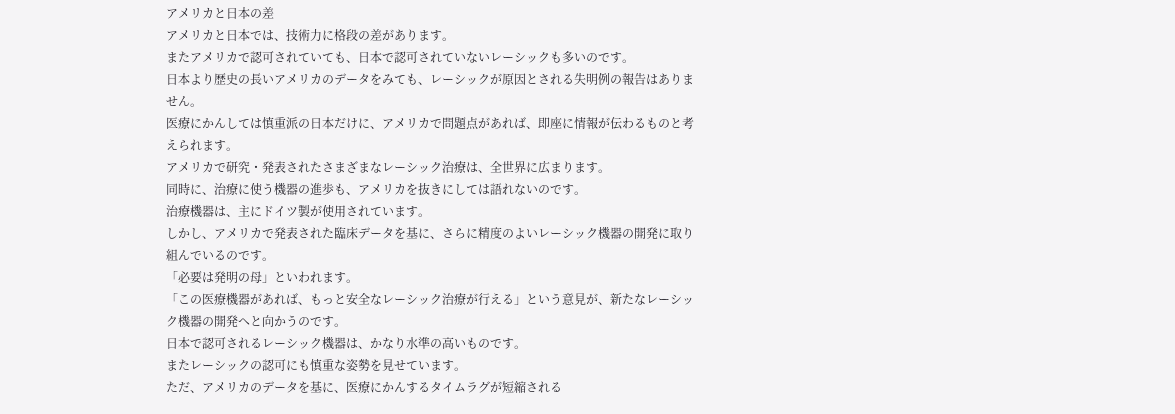アメリカと日本の差
アメリカと日本では、技術力に格段の差があります。
またアメリカで認可されていても、日本で認可されていないレーシックも多いのです。
日本より歴史の長いアメリカのデータをみても、レーシックが原因とされる失明例の報告はありません。
医療にかんしては慎重派の日本だけに、アメリカで問題点があれば、即座に情報が伝わるものと考えられます。
アメリカで研究・発表されたさまざまなレーシック治療は、全世界に広まります。
同時に、治療に使う機器の進歩も、アメリカを抜きにしては語れないのです。
治療機器は、主にドイツ製が使用されています。
しかし、アメリカで発表された臨床データを基に、さらに精度のよいレーシック機器の開発に取り組んでいるのです。
「必要は発明の母」といわれます。
「この医療機器があれば、もっと安全なレーシック治療が行える」という意見が、新たなレーシック機器の開発へと向かうのです。
日本で認可されるレーシック機器は、かなり水準の高いものです。
またレーシックの認可にも慎重な姿勢を見せています。
ただ、アメリカのデータを基に、医療にかんするタイムラグが短縮される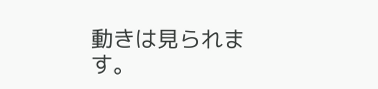動きは見られます。